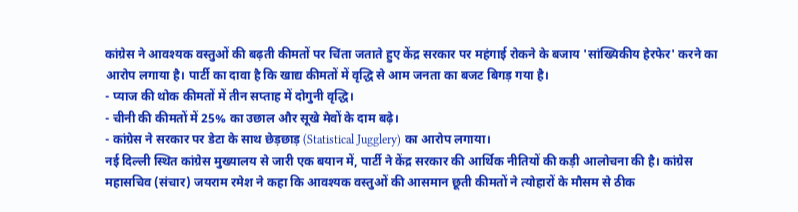कांग्रेस ने आवश्यक वस्तुओं की बढ़ती कीमतों पर चिंता जताते हुए केंद्र सरकार पर महंगाई रोकने के बजाय 'सांख्यिकीय हेरफेर' करने का आरोप लगाया है। पार्टी का दावा है कि खाद्य कीमतों में वृद्धि से आम जनता का बजट बिगड़ गया है।
- प्याज की थोक कीमतों में तीन सप्ताह में दोगुनी वृद्धि।
- चीनी की कीमतों में 25% का उछाल और सूखे मेवों के दाम बढ़े।
- कांग्रेस ने सरकार पर डेटा के साथ छेड़छाड़ (Statistical Jugglery) का आरोप लगाया।
नई दिल्ली स्थित कांग्रेस मुख्यालय से जारी एक बयान में, पार्टी ने केंद्र सरकार की आर्थिक नीतियों की कड़ी आलोचना की है। कांग्रेस महासचिव (संचार) जयराम रमेश ने कहा कि आवश्यक वस्तुओं की आसमान छूती कीमतों ने त्योहारों के मौसम से ठीक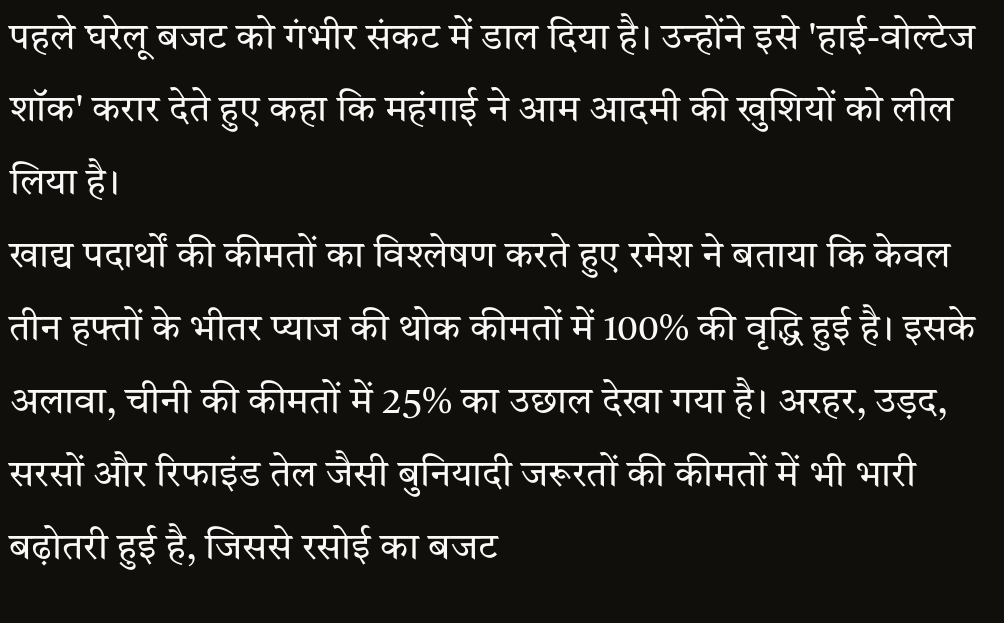पहले घरेलू बजट को गंभीर संकट में डाल दिया है। उन्होंने इसे 'हाई-वोल्टेज शॉक' करार देते हुए कहा कि महंगाई ने आम आदमी की खुशियों को लील लिया है।
खाद्य पदार्थों की कीमतों का विश्लेषण करते हुए रमेश ने बताया कि केवल तीन हफ्तों के भीतर प्याज की थोक कीमतों में 100% की वृद्धि हुई है। इसके अलावा, चीनी की कीमतों में 25% का उछाल देखा गया है। अरहर, उड़द, सरसों और रिफाइंड तेल जैसी बुनियादी जरूरतों की कीमतों में भी भारी बढ़ोतरी हुई है, जिससे रसोई का बजट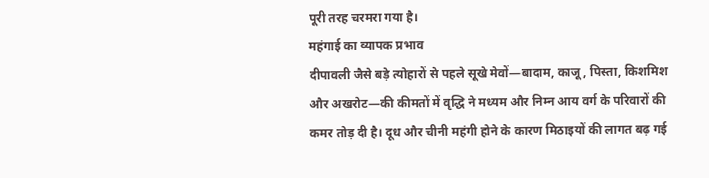पूरी तरह चरमरा गया है।
महंगाई का व्यापक प्रभाव
दीपावली जैसे बड़े त्योहारों से पहले सूखे मेवों—बादाम, काजू, पिस्ता, किशमिश और अखरोट—की कीमतों में वृद्धि ने मध्यम और निम्न आय वर्ग के परिवारों की कमर तोड़ दी है। दूध और चीनी महंगी होने के कारण मिठाइयों की लागत बढ़ गई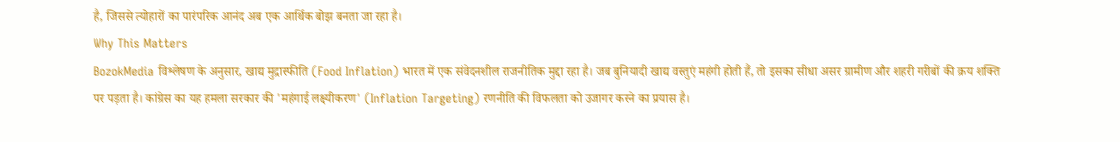है, जिससे त्योहारों का पारंपरिक आनंद अब एक आर्थिक बोझ बनता जा रहा है।
Why This Matters
BozokMedia विश्लेषण के अनुसार, खाद्य मुद्रास्फीति (Food Inflation) भारत में एक संवेदनशील राजनीतिक मुद्दा रहा है। जब बुनियादी खाद्य वस्तुएं महंगी होती हैं, तो इसका सीधा असर ग्रामीण और शहरी गरीबों की क्रय शक्ति पर पड़ता है। कांग्रेस का यह हमला सरकार की 'महंगाई लक्ष्यीकरण' (Inflation Targeting) रणनीति की विफलता को उजागर करने का प्रयास है।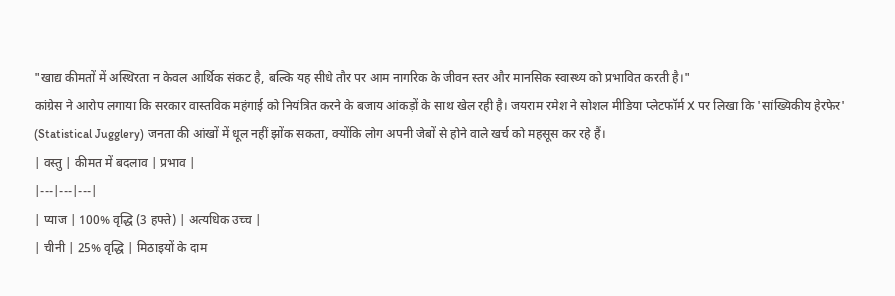"खाद्य कीमतों में अस्थिरता न केवल आर्थिक संकट है, बल्कि यह सीधे तौर पर आम नागरिक के जीवन स्तर और मानसिक स्वास्थ्य को प्रभावित करती है।"
कांग्रेस ने आरोप लगाया कि सरकार वास्तविक महंगाई को नियंत्रित करने के बजाय आंकड़ों के साथ खेल रही है। जयराम रमेश ने सोशल मीडिया प्लेटफॉर्म X पर लिखा कि 'सांख्यिकीय हेरफेर' (Statistical Jugglery) जनता की आंखों में धूल नहीं झोंक सकता, क्योंकि लोग अपनी जेबों से होने वाले खर्च को महसूस कर रहे हैं।
| वस्तु | कीमत में बदलाव | प्रभाव |
|---|---|---|
| प्याज | 100% वृद्धि (3 हफ्ते) | अत्यधिक उच्च |
| चीनी | 25% वृद्धि | मिठाइयों के दाम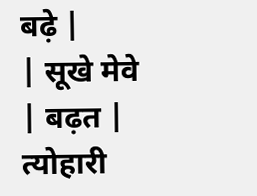बढ़े |
| सूखे मेवे | बढ़त | त्योहारी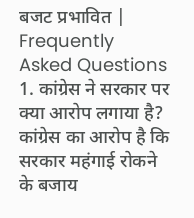बजट प्रभावित |
Frequently Asked Questions
1. कांग्रेस ने सरकार पर क्या आरोप लगाया है?
कांग्रेस का आरोप है कि सरकार महंगाई रोकने के बजाय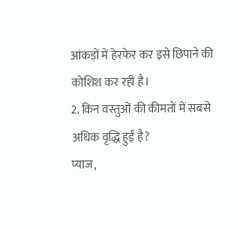आंकड़ों में हेरफेर कर इसे छिपाने की कोशिश कर रही है।
2. किन वस्तुओं की कीमतों में सबसे अधिक वृद्धि हुई है?
प्याज,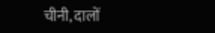चीनी, दालों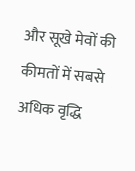और सूखे मेवों की कीमतों में सबसे अधिक वृद्धि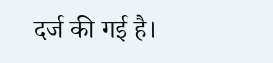दर्ज की गई है।